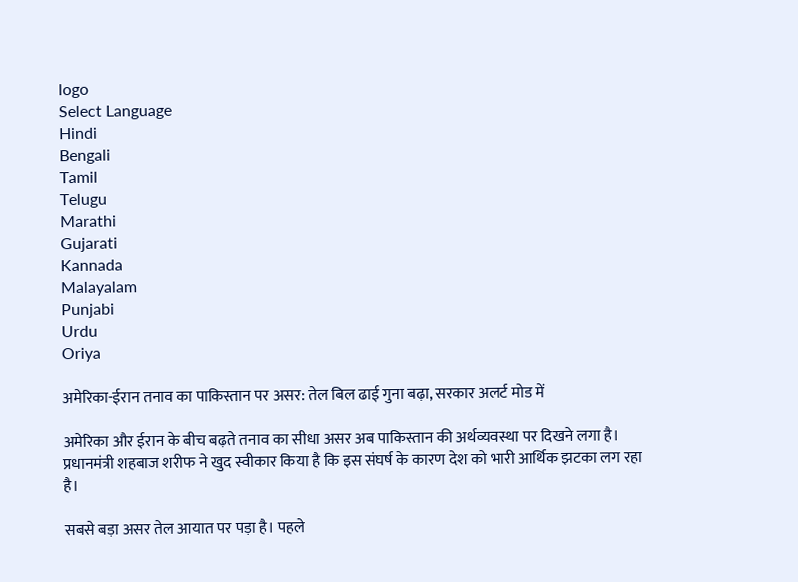logo
Select Language
Hindi
Bengali
Tamil
Telugu
Marathi
Gujarati
Kannada
Malayalam
Punjabi
Urdu
Oriya

अमेरिका-ईरान तनाव का पाकिस्तान पर असर: तेल बिल ढाई गुना बढ़ा, सरकार अलर्ट मोड में

अमेरिका और ईरान के बीच बढ़ते तनाव का सीधा असर अब पाकिस्तान की अर्थव्यवस्था पर दिखने लगा है। प्रधानमंत्री शहबाज शरीफ ने खुद स्वीकार किया है कि इस संघर्ष के कारण देश को भारी आर्थिक झटका लग रहा है।

सबसे बड़ा असर तेल आयात पर पड़ा है। पहले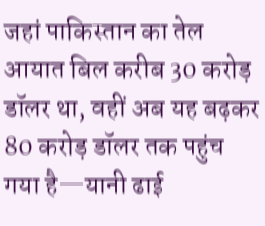जहां पाकिस्तान का तेल आयात बिल करीब 30 करोड़ डॉलर था, वहीं अब यह बढ़कर 80 करोड़ डॉलर तक पहुंच गया है—यानी ढाई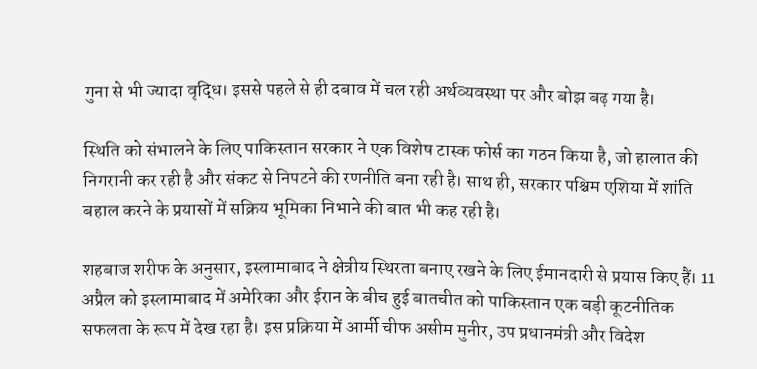गुना से भी ज्यादा वृद्धि। इससे पहले से ही दबाव में चल रही अर्थव्यवस्था पर और बोझ बढ़ गया है।

स्थिति को संभालने के लिए पाकिस्तान सरकार ने एक विशेष टास्क फोर्स का गठन किया है, जो हालात की निगरानी कर रही है और संकट से निपटने की रणनीति बना रही है। साथ ही, सरकार पश्चिम एशिया में शांति बहाल करने के प्रयासों में सक्रिय भूमिका निभाने की बात भी कह रही है।

शहबाज शरीफ के अनुसार, इस्लामाबाद ने क्षेत्रीय स्थिरता बनाए रखने के लिए ईमानदारी से प्रयास किए हैं। 11 अप्रैल को इस्लामाबाद में अमेरिका और ईरान के बीच हुई बातचीत को पाकिस्तान एक बड़ी कूटनीतिक सफलता के रूप में देख रहा है। इस प्रक्रिया में आर्मी चीफ असीम मुनीर, उप प्रधानमंत्री और विदेश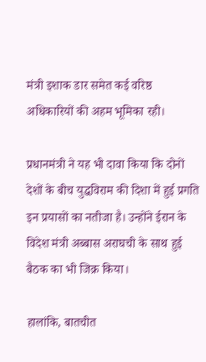मंत्री इशाक डार समेत कई वरिष्ठ अधिकारियों की अहम भूमिका रही।

प्रधानमंत्री ने यह भी दावा किया कि दोनों देशों के बीच युद्धविराम की दिशा में हुई प्रगति इन प्रयासों का नतीजा है। उन्होंने ईरान के विदेश मंत्री अब्बास अराघची के साथ हुई बैठक का भी जिक्र किया।

हालांकि, बातचीत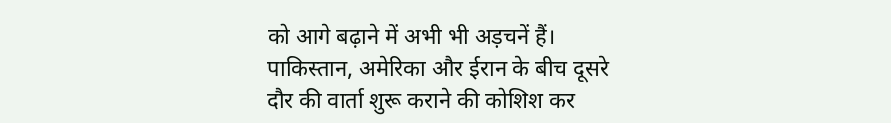को आगे बढ़ाने में अभी भी अड़चनें हैं। पाकिस्तान, अमेरिका और ईरान के बीच दूसरे दौर की वार्ता शुरू कराने की कोशिश कर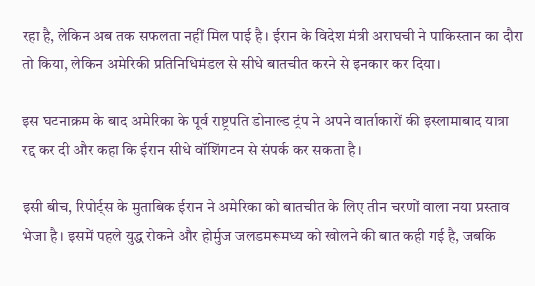रहा है, लेकिन अब तक सफलता नहीं मिल पाई है। ईरान के विदेश मंत्री अराघची ने पाकिस्तान का दौरा तो किया, लेकिन अमेरिकी प्रतिनिधिमंडल से सीधे बातचीत करने से इनकार कर दिया।

इस घटनाक्रम के बाद अमेरिका के पूर्व राष्ट्रपति डोनाल्ड ट्रंप ने अपने वार्ताकारों की इस्लामाबाद यात्रा रद्द कर दी और कहा कि ईरान सीधे वॉशिंगटन से संपर्क कर सकता है।

इसी बीच, रिपोर्ट्स के मुताबिक ईरान ने अमेरिका को बातचीत के लिए तीन चरणों वाला नया प्रस्ताव भेजा है। इसमें पहले युद्ध रोकने और होर्मुज जलडमरूमध्य को खोलने की बात कही गई है, जबकि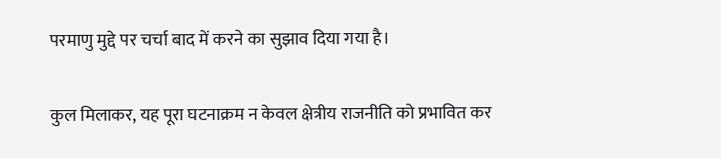परमाणु मुद्दे पर चर्चा बाद में करने का सुझाव दिया गया है।

कुल मिलाकर, यह पूरा घटनाक्रम न केवल क्षेत्रीय राजनीति को प्रभावित कर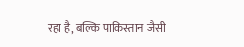रहा है, बल्कि पाकिस्तान जैसी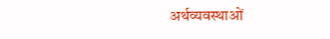अर्थव्यवस्थाओं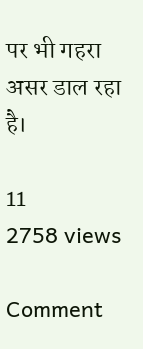पर भी गहरा असर डाल रहा है।

11
2758 views

Comment